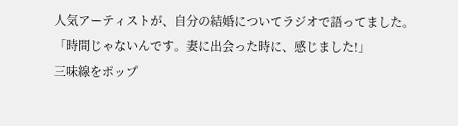人気アーティストが、自分の結婚についてラジオで語ってました。
「時間じゃないんです。妻に出会った時に、感じました!」
三味線をポップ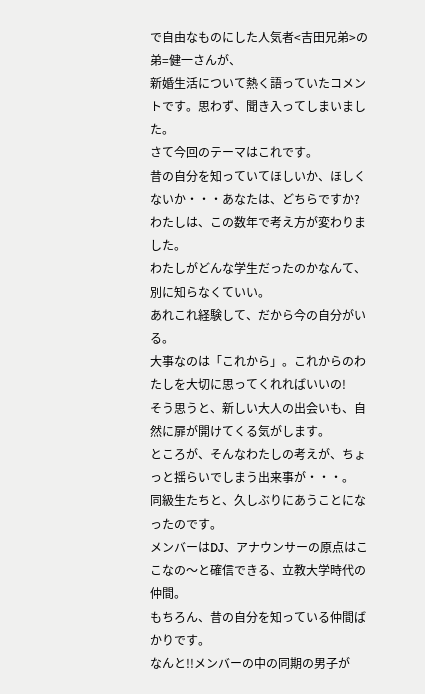で自由なものにした人気者<吉田兄弟>の弟=健一さんが、
新婚生活について熱く語っていたコメントです。思わず、聞き入ってしまいました。
さて今回のテーマはこれです。
昔の自分を知っていてほしいか、ほしくないか・・・あなたは、どちらですか?
わたしは、この数年で考え方が変わりました。
わたしがどんな学生だったのかなんて、別に知らなくていい。
あれこれ経験して、だから今の自分がいる。
大事なのは「これから」。これからのわたしを大切に思ってくれればいいの!
そう思うと、新しい大人の出会いも、自然に扉が開けてくる気がします。
ところが、そんなわたしの考えが、ちょっと揺らいでしまう出来事が・・・。
同級生たちと、久しぶりにあうことになったのです。
メンバーはDJ、アナウンサーの原点はここなの〜と確信できる、立教大学時代の仲間。
もちろん、昔の自分を知っている仲間ばかりです。
なんと!!メンバーの中の同期の男子が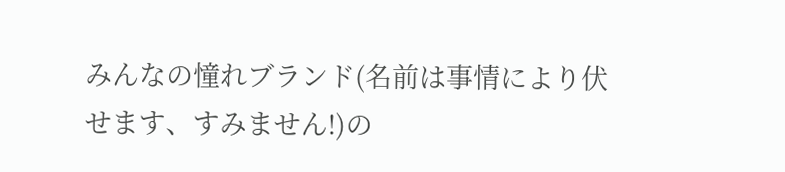みんなの憧れブランド(名前は事情により伏せます、すみません!)の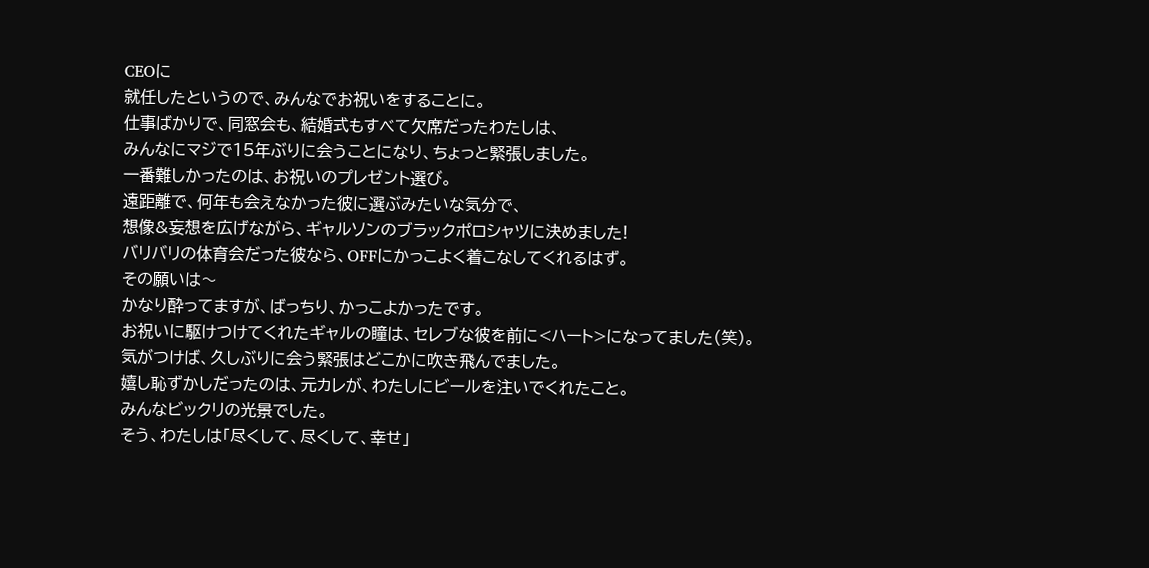CEOに
就任したというので、みんなでお祝いをすることに。
仕事ばかりで、同窓会も、結婚式もすべて欠席だったわたしは、
みんなにマジで15年ぶりに会うことになり、ちょっと緊張しました。
一番難しかったのは、お祝いのプレゼント選び。
遠距離で、何年も会えなかった彼に選ぶみたいな気分で、
想像&妄想を広げながら、ギャルソンのブラックポロシャツに決めました!
バリバリの体育会だった彼なら、OFFにかっこよく着こなしてくれるはず。
その願いは〜
かなり酔ってますが、ばっちり、かっこよかったです。
お祝いに駆けつけてくれたギャルの瞳は、セレブな彼を前に<ハート>になってました(笑)。
気がつけば、久しぶりに会う緊張はどこかに吹き飛んでました。
嬉し恥ずかしだったのは、元カレが、わたしにビールを注いでくれたこと。
みんなビックリの光景でした。
そう、わたしは「尽くして、尽くして、幸せ」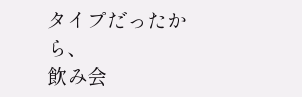タイプだったから、
飲み会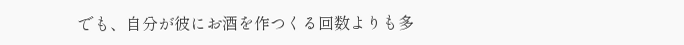でも、自分が彼にお酒を作つくる回数よりも多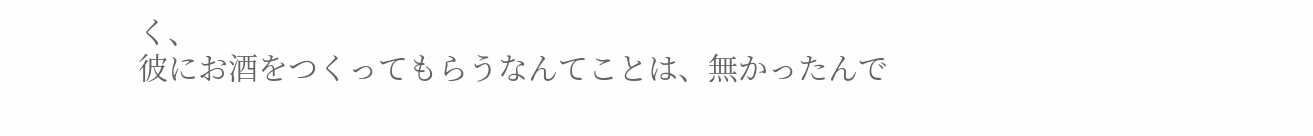く、
彼にお酒をつくってもらうなんてことは、無かったんで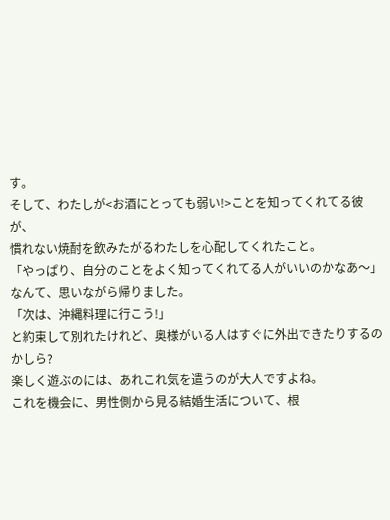す。
そして、わたしが<お酒にとっても弱い!>ことを知ってくれてる彼が、
慣れない焼酎を飲みたがるわたしを心配してくれたこと。
「やっぱり、自分のことをよく知ってくれてる人がいいのかなあ〜」
なんて、思いながら帰りました。
「次は、沖縄料理に行こう!」
と約束して別れたけれど、奥様がいる人はすぐに外出できたりするのかしら?
楽しく遊ぶのには、あれこれ気を遣うのが大人ですよね。
これを機会に、男性側から見る結婚生活について、根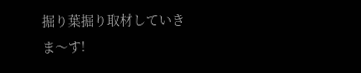掘り葉掘り取材していきま〜す!